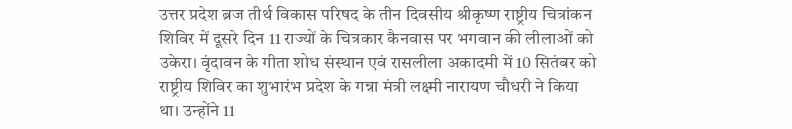उत्तर प्रदेश ब्रज तीर्थ विकास परिषद के तीन दिवसीय श्रीकृष्ण राष्ट्रीय चित्रांकन शिविर में दूसरे दिन 11 राज्यों के चित्रकार कैनवास पर भगवान की लीलाओं को उकेरा। वृंदावन के गीता शोध संस्थान एवं रासलीला अकादमी में 10 सितंबर को राष्ट्रीय शिविर का शुभारंभ प्रदेश के गन्ना मंत्री लक्ष्मी नारायण चौधरी ने किया था। उन्होंने 11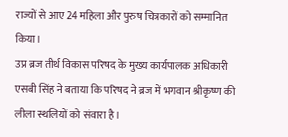राज्यों से आए 24 महिला और पुरुष चित्रकारों को सम्मानित किया।
उप्र ब्रज तीर्थ विकास परिषद के मुख्य कार्यपालक अधिकारी एसबी सिंह ने बताया कि परिषद ने ब्रज में भगवान श्रीकृष्ण की लीला स्थलियों को संवारा है।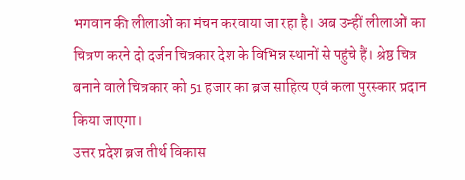भगवान की लीलाओं का मंचन करवाया जा रहा है। अब उन्हीं लीलाओं का चित्रण करने दो दर्जन चित्रकार देश के विभिन्न स्थानों से पहुंचे हैं। श्रेष्ठ चित्र बनाने वाले चित्रकार को 51 हजार का ब्रज साहित्य एवं कला पुरस्कार प्रदान किया जाएगा।
उत्तर प्रदेश ब्रज तीर्थ विकास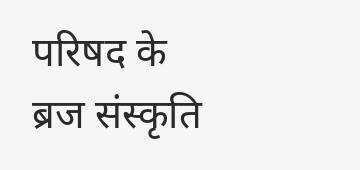परिषद के ब्रज संस्कृति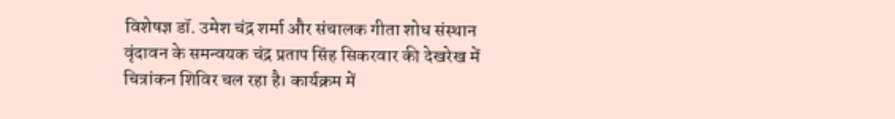विशेषज्ञ डॉ. उमेश चंद्र शर्मा और संचालक गीता शोध संस्थान वृंदावन के समन्वयक चंद्र प्रताप सिंह सिकरवार की देखरेख में चित्रांकन शिविर चल रहा है। कार्यक्रम में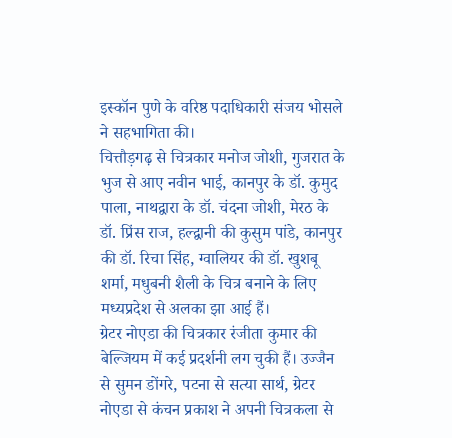इस्कॉन पुणे के वरिष्ठ पदाधिकारी संजय भोसले ने सहभागिता की।
चित्तौड़गढ़ से चित्रकार मनोज जोशी, गुजरात के भुज से आए नवीन भाई, कानपुर के डॉ. कुमुद पाला, नाथद्वारा के डॉ. चंदना जोशी, मेरठ के डॉ. प्रिंस राज, हल्द्वानी की कुसुम पांडे, कानपुर की डॉ. रिचा सिंह, ग्वालियर की डॉ. खुशबू शर्मा, मधुबनी शैली के चित्र बनाने के लिए मध्यप्रदेश से अलका झा आई हैं।
ग्रेटर नोएडा की चित्रकार रंजीता कुमार की बेल्जियम में कई प्रदर्शनी लग चुकी हैं। उज्जैन से सुमन डोंगरे, पटना से सत्या सार्थ, ग्रेटर नोएडा से कंचन प्रकाश ने अपनी चित्रकला से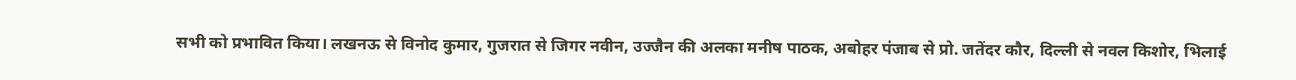सभी को प्रभावित किया। लखनऊ से विनोद कुमार, गुजरात से जिगर नवीन, उज्जैन की अलका मनीष पाठक, अबोहर पंजाब से प्रो. जतेंदर कौर, दिल्ली से नवल किशोर, भिलाई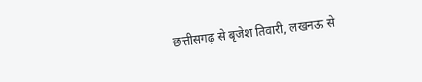छत्तीसगढ़ से बृजेश तिवारी, लखनऊ से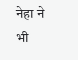नेहा ने भी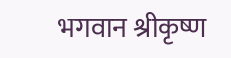भगवान श्रीकृष्ण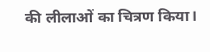की लीलाओं का चित्रण किया।